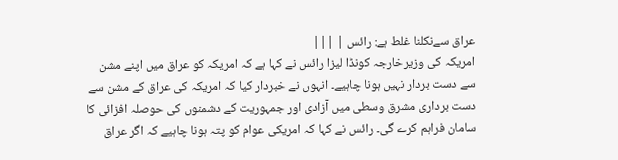عراق سےنکلنا غلط ہے: رائس | |||
امریکہ کی وزیرخارجہ کونڈا لیزا رائس نے کہا ہے کہ امریکہ کو عراق میں اپنے مشن سے دست بردار نہیں ہونا چاہیے۔ انہوں نے خبردار کیا کہ امریکہ کی عراق کے مشن سے دست برداری مشرق وسطی میں آزادی اور جمہوریت کے دشمنوں کی حوصلہ افزائی کا سامان فراہم کرے گی۔ رائس نے کہا کہ امریکی عوام کو پتہ ہونا چاہیے کہ اگر عراق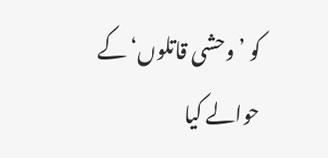کو ’وحشی قاتلوں‘ کے حوالے کیا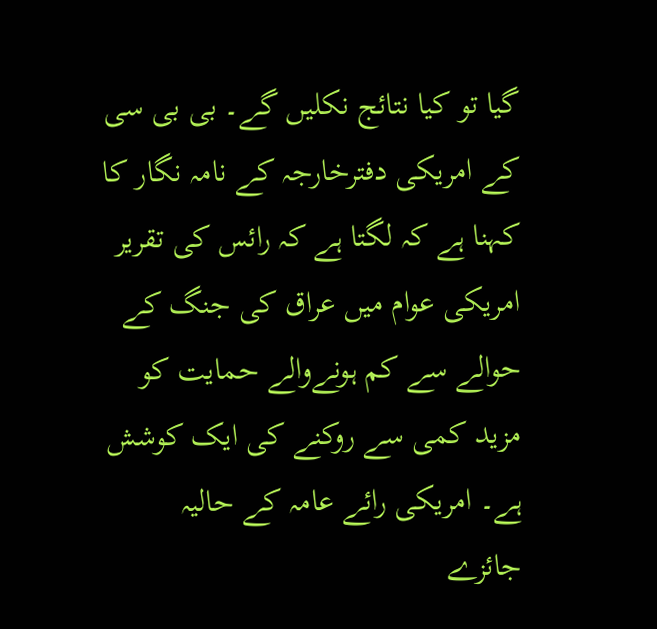گیا تو کیا نتائج نکلیں گے۔ بی بی سی کے امریکی دفترخارجہ کے نامہ نگار کا کہنا ہے کہ لگتا ہے کہ رائس کی تقریر امریکی عوام میں عراق کی جنگ کے حوالے سے کم ہونےوالے حمایت کو مزید کمی سے روکنے کی ایک کوشش ہے۔ امریکی رائے عامہ کے حالیہ جائزے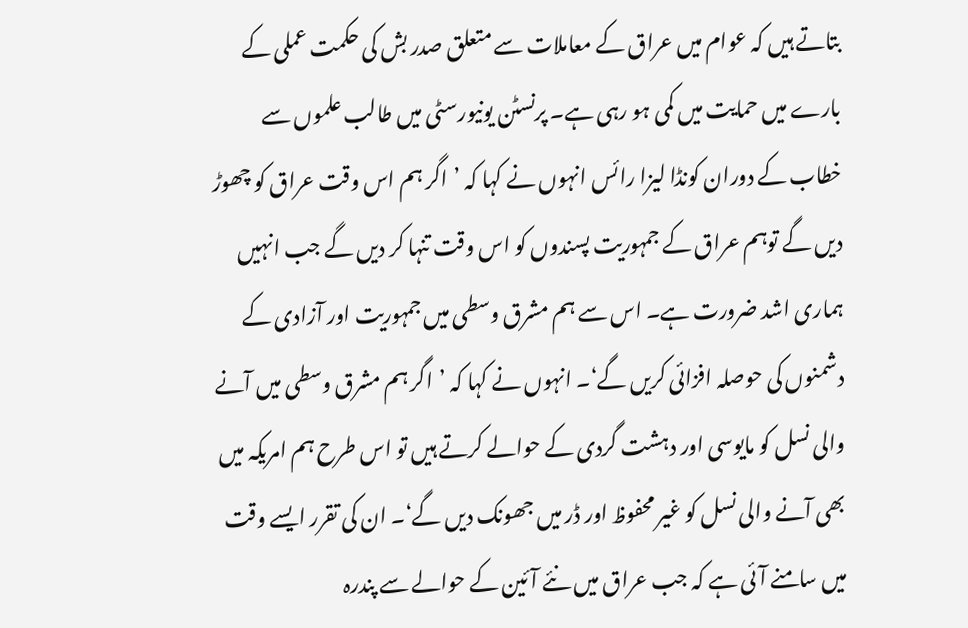بتاتے ہیں کہ عوام میں عراق کے معاملات سے متعلق صدر بش کی حکمت عملی کے بارے میں حمایت میں کمی ہو رہی ہے۔ پرنسٹن یونیورسٹی میں طالب علموں سے خطاب کے دوران کونڈا لیزا رائس انہوں نے کہا کہ ’اگر ہم اس وقت عراق کو چھوڑ دیں گے توہم عراق کے جمہوریت پسندوں کو اس وقت تنہا کر دیں گے جب انہیں ہماری اشد ضرورت ہے۔ اس سے ہم مشرق وسطی میں جمہوریت اور آزادی کے دشمنوں کی حوصلہ افزائی کریں گے‘۔ انہوں نے کہا کہ ’اگر ہم مشرق وسطی میں آنے والی نسل کو مایوسی اور دہشت گردی کے حوالے کرتے ہیں تو اس طرح ہم امریکہ میں بھی آنے والی نسل کو غیر محفوظ اور ڈر میں جھونک دیں گے‘۔ ان کی تقرر ایسے وقت میں سامنے آئی ہے کہ جب عراق میں نئے آئین کے حوالے سے پندرہ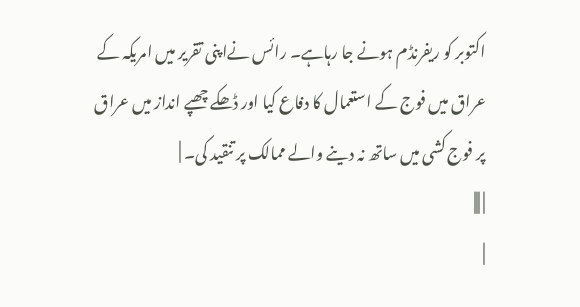اکتوبر کو ریفرنڈم ہونے جا رہاہے۔ رائس نےاپنی تقریر میں امریکہ کے عراق میں فوج کے استعمال کا دفاع کیا اور ڈھکے چھپے انداز میں عراق پر فوج کشی میں ساتھ نہ دینے والے ممالک پر تنقید کی۔ |
| |||
|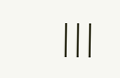|||